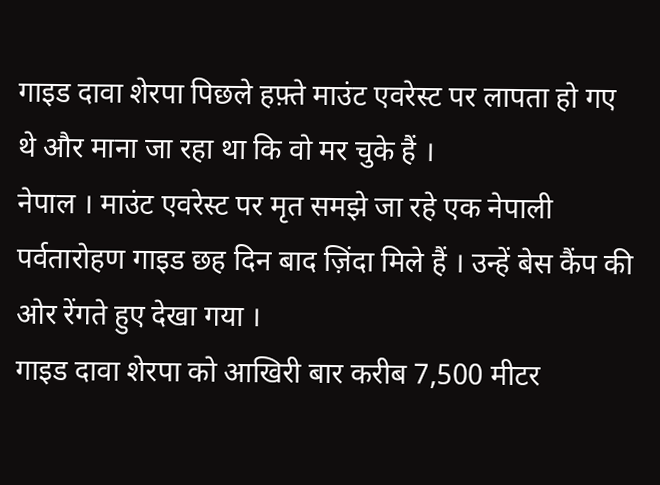गाइड दावा शेरपा पिछले हफ़्ते माउंट एवरेस्ट पर लापता हो गए थे और माना जा रहा था कि वो मर चुके हैं ।
नेपाल । माउंट एवरेस्ट पर मृत समझे जा रहे एक नेपाली पर्वतारोहण गाइड छह दिन बाद ज़िंदा मिले हैं । उन्हें बेस कैंप की ओर रेंगते हुए देखा गया ।
गाइड दावा शेरपा को आखिरी बार करीब 7,500 मीटर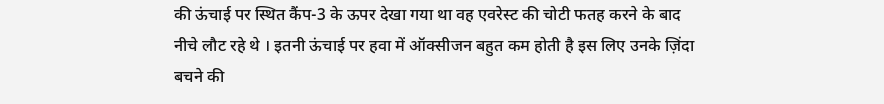की ऊंचाई पर स्थित कैंप-3 के ऊपर देखा गया था वह एवरेस्ट की चोटी फतह करने के बाद नीचे लौट रहे थे । इतनी ऊंचाई पर हवा में ऑक्सीजन बहुत कम होती है इस लिए उनके ज़िंदा बचने की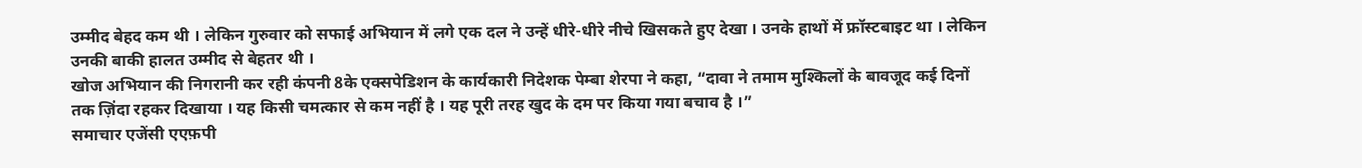उम्मीद बेहद कम थी । लेकिन गुरुवार को सफाई अभियान में लगे एक दल ने उन्हें धीरे-धीरे नीचे खिसकते हुए देखा । उनके हाथों में फ्रॉस्टबाइट था । लेकिन उनकी बाकी हालत उम्मीद से बेहतर थी ।
खोज अभियान की निगरानी कर रही कंपनी 8के एक्सपेडिशन के कार्यकारी निदेशक पेम्बा शेरपा ने कहा, “दावा ने तमाम मुश्किलों के बावजूद कई दिनों तक ज़िंदा रहकर दिखाया । यह किसी चमत्कार से कम नहीं है । यह पूरी तरह खुद के दम पर किया गया बचाव है ।”
समाचार एजेंसी एएफ़पी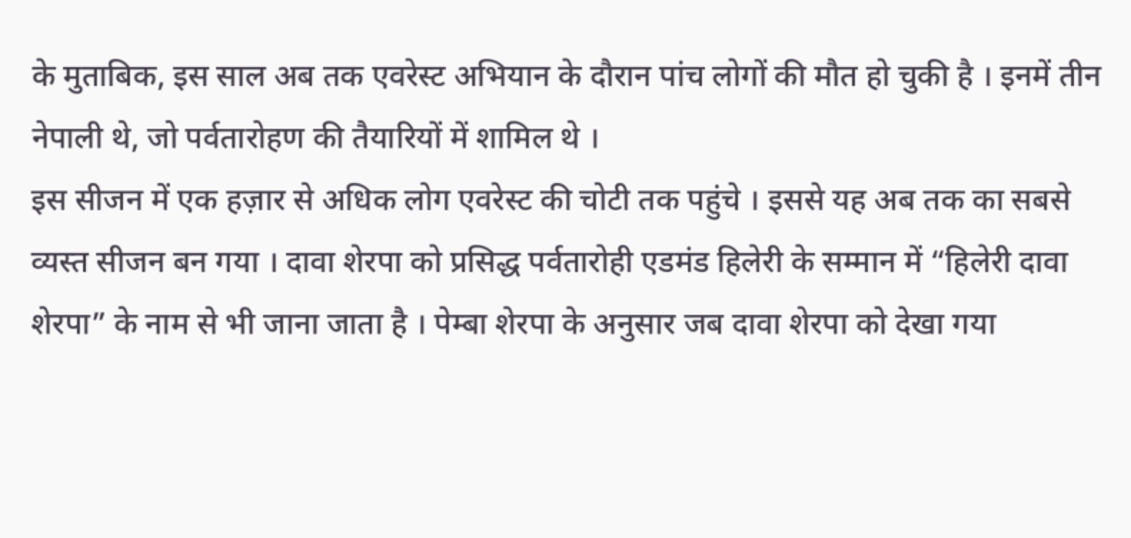के मुताबिक, इस साल अब तक एवरेस्ट अभियान के दौरान पांच लोगों की मौत हो चुकी है । इनमें तीन नेपाली थे, जो पर्वतारोहण की तैयारियों में शामिल थे ।
इस सीजन में एक हज़ार से अधिक लोग एवरेस्ट की चोटी तक पहुंचे । इससे यह अब तक का सबसे व्यस्त सीजन बन गया । दावा शेरपा को प्रसिद्ध पर्वतारोही एडमंड हिलेरी के सम्मान में “हिलेरी दावा शेरपा” के नाम से भी जाना जाता है । पेम्बा शेरपा के अनुसार जब दावा शेरपा को देखा गया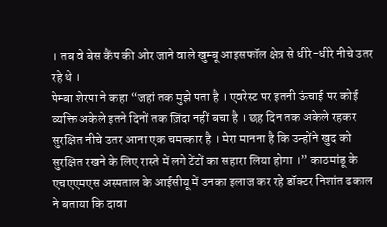। तब वे बेस कैंप की ओर जाने वाले खुम्बू आइसफॉल क्षेत्र से धीरे-धीरे नीचे उतर रहे थे ।
पेम्बा शेरपा ने कहा “जहां तक मुझे पता है । एवरेस्ट पर इतनी ऊंचाई पर कोई व्यक्ति अकेले इतने दिनों तक ज़िंदा नहीं बचा है । छह दिन तक अकेले रहकर सुरक्षित नीचे उतर आना एक चमत्कार है । मेरा मानना है कि उन्होंने खुद को सुरक्षित रखने के लिए रास्ते में लगे टेंटों का सहारा लिया होगा ।” काठमांडू के एचएएमएस अस्पताल के आईसीयू में उनका इलाज कर रहे डॉक्टर निशांत ढकाल ने बताया कि दावा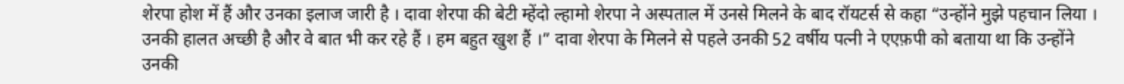शेरपा होश में हैं और उनका इलाज जारी है । दावा शेरपा की बेटी म्हेंदो ल्हामो शेरपा ने अस्पताल में उनसे मिलने के बाद रॉयटर्स से कहा “उन्होंने मुझे पहचान लिया । उनकी हालत अच्छी है और वे बात भी कर रहे हैं । हम बहुत खुश हैं ।” दावा शेरपा के मिलने से पहले उनकी 52 वर्षीय पत्नी ने एएफ़पी को बताया था कि उन्होंने उनकी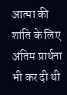आत्मा की शांति के लिए अंतिम प्रार्थना भी कर दी थी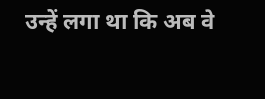उन्हें लगा था कि अब वे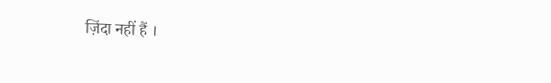ज़िंदा नहीं हैं ।